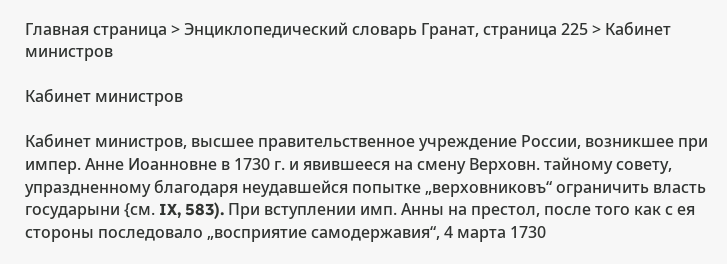Главная страница > Энциклопедический словарь Гранат, страница 225 > Кабинет министров

Кабинет министров

Кабинет министров, высшее правительственное учреждение России, возникшее при импер. Анне Иоанновне в 1730 г. и явившееся на смену Верховн. тайному совету, упраздненному благодаря неудавшейся попытке „верховниковъ“ ограничить власть государыни {см. IX, 583). При вступлении имп. Анны на престол, после того как с ея стороны последовало „восприятие самодержавия“, 4 марта 1730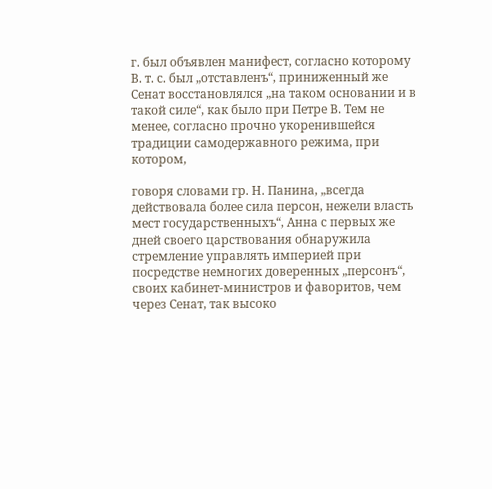г. был объявлен манифест, согласно которому В. т. с. был „отставленъ“, приниженный же Сенат восстановлялся „на таком основании и в такой силе“, как было при Петре В. Тем не менее, согласно прочно укоренившейся традиции самодержавного режима, при котором,

говоря словами гр. Н. Панина, „всегда действовала более сила персон, нежели власть мест государственныхъ“, Анна с первых же дней своего царствования обнаружила стремление управлять империей при посредстве немногих доверенных „персонъ“, своих кабинет-министров и фаворитов, чем через Сенат, так высоко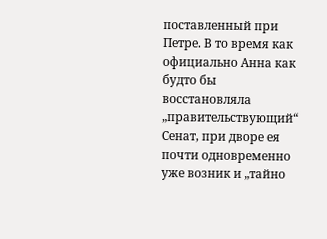поставленный при Петре. В то время как официально Анна как будто бы восстановляла „правительствующий“ Сенат, при дворе ея почти одновременно уже возник и „тайно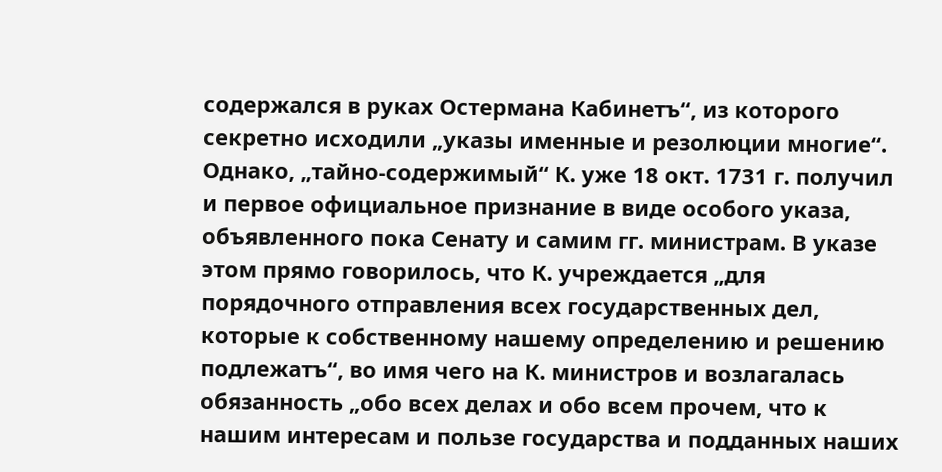содержался в руках Остермана Кабинетъ“, из которого секретно исходили „указы именные и резолюции многие“. Однако, „тайно-содержимый“ К. уже 18 окт. 1731 г. получил и первое официальное признание в виде особого указа, объявленного пока Сенату и самим гг. министрам. В указе этом прямо говорилось, что К. учреждается „для порядочного отправления всех государственных дел, которые к собственному нашему определению и решению подлежатъ“, во имя чего на К. министров и возлагалась обязанность „обо всех делах и обо всем прочем, что к нашим интересам и пользе государства и подданных наших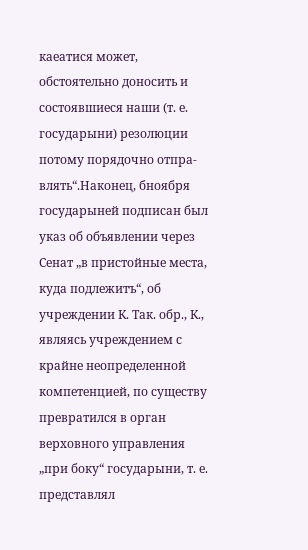каеатися может, обстоятельно доносить и состоявшиеся наши (т. е. государыни) резолюции потому порядочно отпра-влять“.Наконец, бноября государыней подписан был указ об объявлении через Сенат „в пристойные места, куда подлежитъ“, об учреждении К. Так. обр., К., являясь учреждением с крайне неопределенной компетенцией, по существу превратился в орган верховного управления „при боку“ государыни, т. е. представлял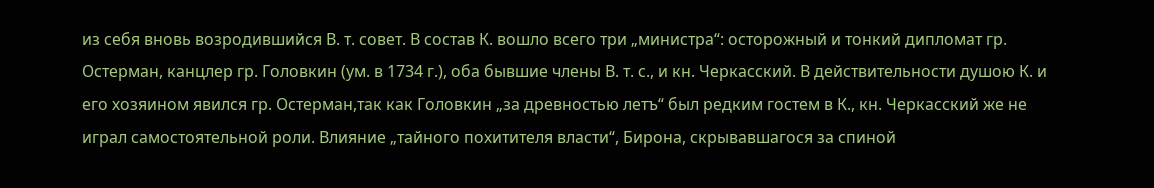из себя вновь возродившийся В. т. совет. В состав К. вошло всего три „министра“: осторожный и тонкий дипломат гр. Остерман, канцлер гр. Головкин (ум. в 1734 г.), оба бывшие члены В. т. с., и кн. Черкасский. В действительности душою К. и его хозяином явился гр. Остерман,так как Головкин „за древностью летъ“ был редким гостем в К., кн. Черкасский же не играл самостоятельной роли. Влияние „тайного похитителя власти“, Бирона, скрывавшагося за спиной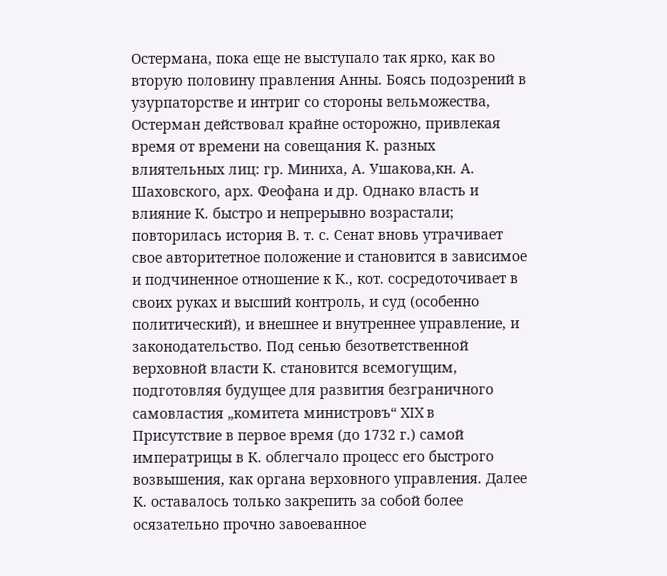Остермана, пока еще не выступало так ярко, как во вторую половину правления Анны. Боясь подозрений в узурпаторстве и интриг со стороны вельможества, Остерман действовал крайне осторожно, привлекая время от времени на совещания К. разных влиятельных лиц: гр. Миниха, А. Ушакова,кн. А. Шаховского, арх. Феофана и др. Однако власть и влияние К. быстро и непрерывно возрастали; повторилась история В. т. с. Сенат вновь утрачивает свое авторитетное положение и становится в зависимое и подчиненное отношение к К., кот. сосредоточивает в своих руках и высший контроль, и суд (особенно политический), и внешнее и внутреннее управление, и законодательство. Под сенью безответственной верховной власти К. становится всемогущим, подготовляя будущее для развития безграничного самовластия „комитета министровъ“ XIX в Присутствие в первое время (до 1732 г.) самой императрицы в К. облегчало процесс его быстрого возвышения, как органа верховного управления. Далее К. оставалось только закрепить за собой более осязательно прочно завоеванное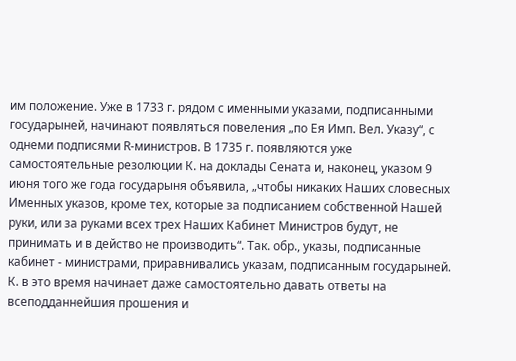им положение. Уже в 1733 г. рядом с именными указами, подписанными государыней, начинают появляться повеления „по Ея Имп. Вел. Указу“, с однеми подписями R-министров. В 1735 г. появляются уже самостоятельные резолюции К. на доклады Сената и, наконец, указом 9 июня того же года государыня объявила, „чтобы никаких Наших словесных Именных указов, кроме тех, которые за подписанием собственной Нашей руки, или за руками всех трех Наших Кабинет Министров будут, не принимать и в действо не производить“. Так. обр., указы, подписанные кабинет - министрами, приравнивались указам, подписанным государыней. К. в это время начинает даже самостоятельно давать ответы на всеподданнейшия прошения и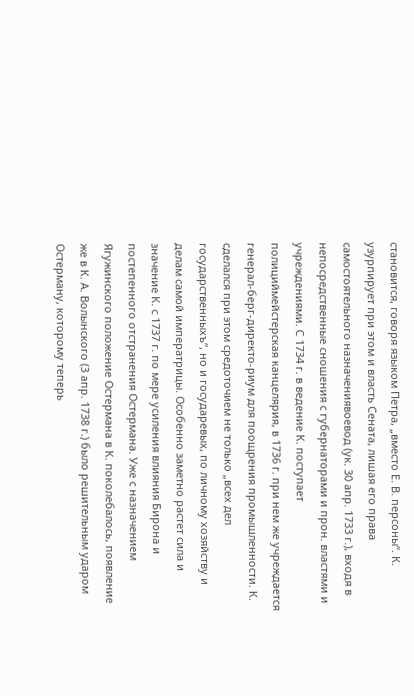становится, говоря языком Петра, „вместо Е. В. персоны“. К. узурпирует при этом и власть Сената, лишая его права самостоятельного назначениявоевод (ук. 30 апр. 1733 г.), входя в непосредственные сношения с губернаторами и прон. властями и учреждениями. С 1734 г. в ведение К. поступает полициймейстерская канцелярия, в 1736 г. при нем же учреждается генерал-берг-директо-риум для поощрения промышленности. К. сделался при этом средоточием не только „всех дел государственныхъ“, но и государевых, по личному хозяйству и делам самой императрицы. Особенно заметно растет сила и значение К. с 1737 г. по мере усиления влияния Бирона и постепенного отстранения Остермана. Уже с назначением Ягужинского положение Остермана в К. поколебалось, появление же в К. А. Волынского (3 апр. 1738 г.) было решительным ударом Остерману, которому теперь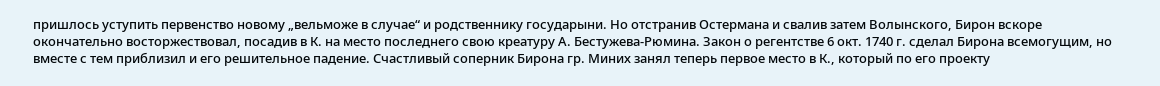пришлось уступить первенство новому „вельможе в случае“ и родственнику государыни. Но отстранив Остермана и свалив затем Волынского, Бирон вскоре окончательно восторжествовал, посадив в К. на место последнего свою креатуру А. Бестужева-Рюмина. Закон о регентстве 6 окт. 1740 г. сделал Бирона всемогущим, но вместе с тем приблизил и его решительное падение. Счастливый соперник Бирона гр. Миних занял теперь первое место в К., который по его проекту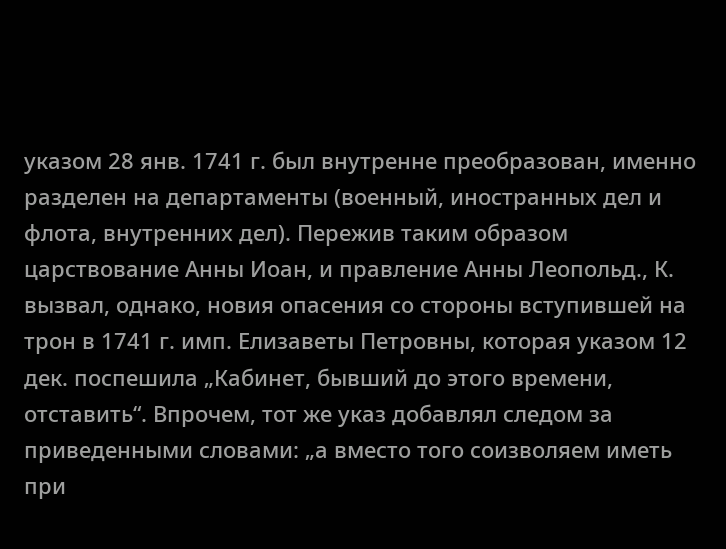указом 28 янв. 1741 г. был внутренне преобразован, именно разделен на департаменты (военный, иностранных дел и флота, внутренних дел). Пережив таким образом царствование Анны Иоан, и правление Анны Леопольд., К. вызвал, однако, новия опасения со стороны вступившей на трон в 1741 г. имп. Елизаветы Петровны, которая указом 12 дек. поспешила „Кабинет, бывший до этого времени, отставить“. Впрочем, тот же указ добавлял следом за приведенными словами: „а вместо того соизволяем иметь при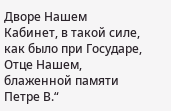Дворе Нашем Кабинет, в такой силе, как было при Государе, Отце Нашем, блаженной памяти Петре В.“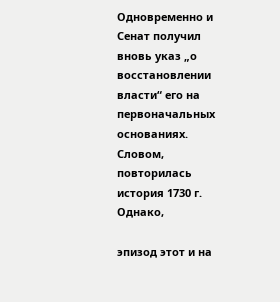Одновременно и Сенат получил вновь указ „о восстановлении власти“ его на первоначальных основаниях. Словом, повторилась история 1730 г. Однако,

эпизод этот и на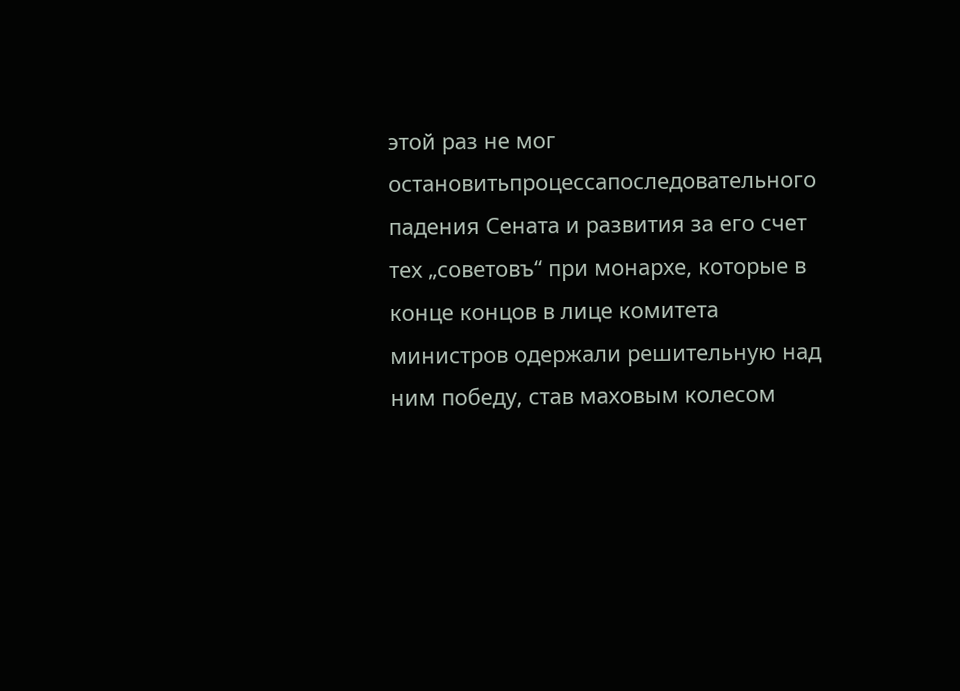этой раз не мог остановитьпроцессапоследовательного падения Сената и развития за его счет тех „советовъ“ при монархе, которые в конце концов в лице комитета министров одержали решительную над ним победу, став маховым колесом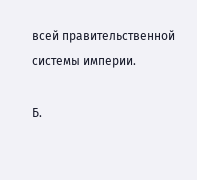всей правительственной системы империи.

Б.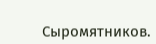Сыромятников.